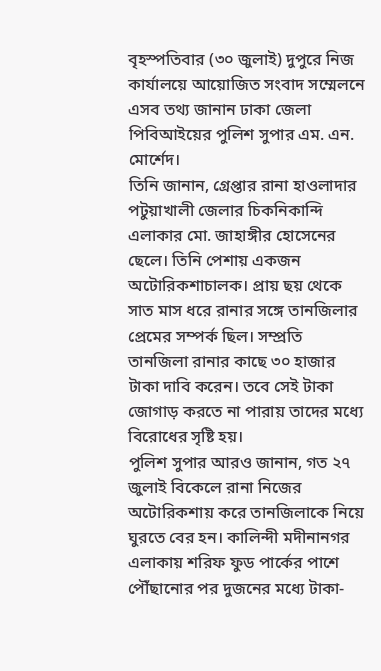বৃহস্পতিবার (৩০ জুলাই) দুপুরে নিজ কার্যালয়ে আয়োজিত সংবাদ সম্মেলনে এসব তথ্য জানান ঢাকা জেলা পিবিআইয়ের পুলিশ সুপার এম. এন. মোর্শেদ।
তিনি জানান, গ্রেপ্তার রানা হাওলাদার পটুয়াখালী জেলার চিকনিকান্দি এলাকার মো. জাহাঙ্গীর হোসেনের ছেলে। তিনি পেশায় একজন অটোরিকশাচালক। প্রায় ছয় থেকে সাত মাস ধরে রানার সঙ্গে তানজিলার প্রেমের সম্পর্ক ছিল। সম্প্রতি তানজিলা রানার কাছে ৩০ হাজার টাকা দাবি করেন। তবে সেই টাকা জোগাড় করতে না পারায় তাদের মধ্যে বিরোধের সৃষ্টি হয়।
পুলিশ সুপার আরও জানান, গত ২৭ জুলাই বিকেলে রানা নিজের অটোরিকশায় করে তানজিলাকে নিয়ে ঘুরতে বের হন। কালিন্দী মদীনানগর এলাকায় শরিফ ফুড পার্কের পাশে পৌঁছানোর পর দুজনের মধ্যে টাকা-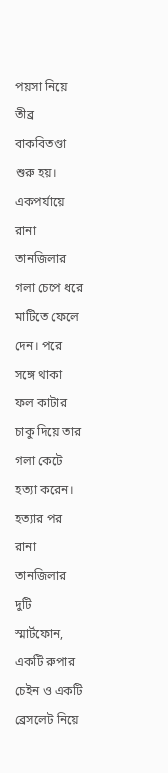পয়সা নিয়ে তীব্র বাকবিতণ্ডা শুরু হয়। একপর্যায়ে রানা তানজিলার গলা চেপে ধরে মাটিতে ফেলে দেন। পরে সঙ্গে থাকা ফল কাটার চাকু দিয়ে তার গলা কেটে হত্যা করেন।
হত্যার পর রানা তানজিলার দুটি স্মার্টফোন, একটি রুপার চেইন ও একটি ব্রেসলেট নিয়ে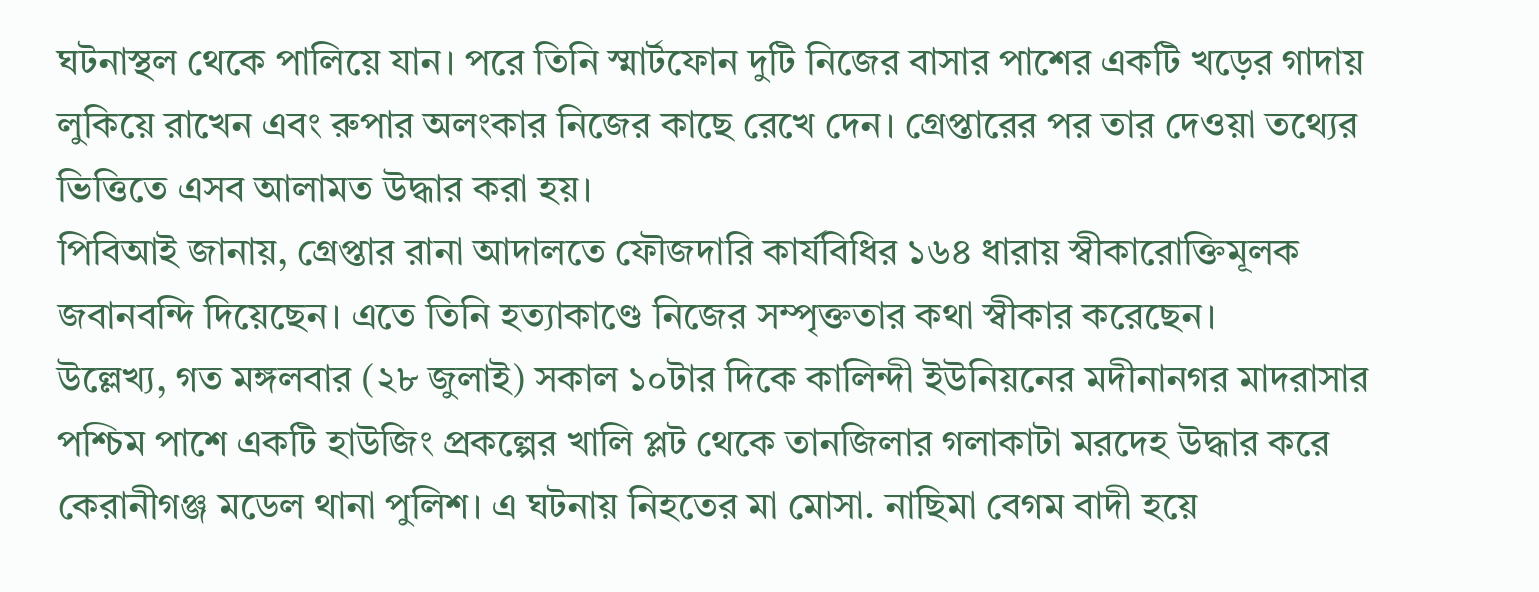ঘটনাস্থল থেকে পালিয়ে যান। পরে তিনি স্মার্টফোন দুটি নিজের বাসার পাশের একটি খড়ের গাদায় লুকিয়ে রাখেন এবং রুপার অলংকার নিজের কাছে রেখে দেন। গ্রেপ্তারের পর তার দেওয়া তথ্যের ভিত্তিতে এসব আলামত উদ্ধার করা হয়।
পিবিআই জানায়, গ্রেপ্তার রানা আদালতে ফৌজদারি কার্যবিধির ১৬৪ ধারায় স্বীকারোক্তিমূলক জবানবন্দি দিয়েছেন। এতে তিনি হত্যাকাণ্ডে নিজের সম্পৃক্ততার কথা স্বীকার করেছেন।
উল্লেখ্য, গত মঙ্গলবার (২৮ জুলাই) সকাল ১০টার দিকে কালিন্দী ইউনিয়নের মদীনানগর মাদরাসার পশ্চিম পাশে একটি হাউজিং প্রকল্পের খালি প্লট থেকে তানজিলার গলাকাটা মরদেহ উদ্ধার করে কেরানীগঞ্জ মডেল থানা পুলিশ। এ ঘটনায় নিহতের মা মোসা. নাছিমা বেগম বাদী হয়ে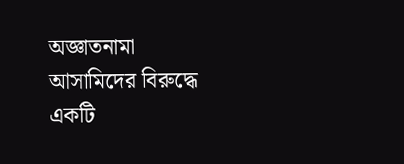অজ্ঞাতনামা আসামিদের বিরুদ্ধে একটি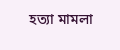হত্যা মামলা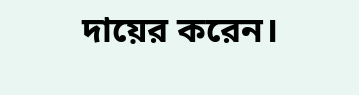দায়ের করেন।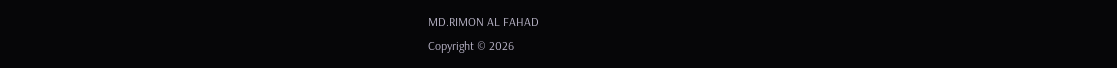MD.RIMON AL FAHAD
Copyright © 2026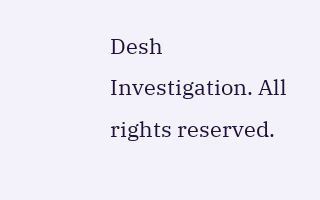Desh Investigation. All rights reserved.